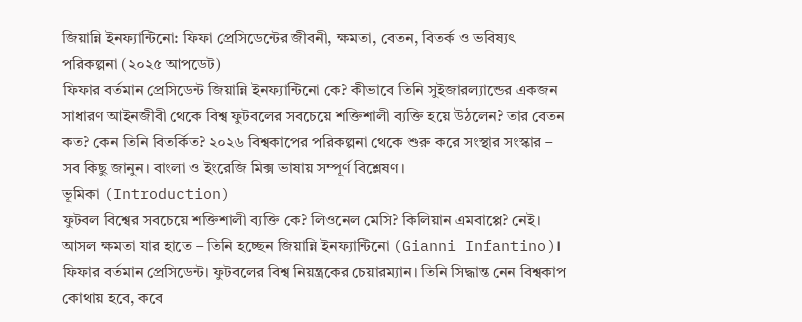জিয়ান্নি ইনফ্যান্টিনো: ফিফা প্রেসিডেন্টের জীবনী, ক্ষমতা, বেতন, বিতর্ক ও ভবিষ্যৎ পরিকল্পনা (২০২৫ আপডেট)
ফিফার বর্তমান প্রেসিডেন্ট জিয়ান্নি ইনফ্যান্টিনো কে? কীভাবে তিনি সুইজারল্যান্ডের একজন সাধারণ আইনজীবী থেকে বিশ্ব ফুটবলের সবচেয়ে শক্তিশালী ব্যক্তি হয়ে উঠলেন? তার বেতন কত? কেন তিনি বিতর্কিত? ২০২৬ বিশ্বকাপের পরিকল্পনা থেকে শুরু করে সংস্থার সংস্কার – সব কিছু জানুন। বাংলা ও ইংরেজি মিক্স ভাষায় সম্পূর্ণ বিশ্লেষণ।
ভূমিকা (Introduction)
ফুটবল বিশ্বের সবচেয়ে শক্তিশালী ব্যক্তি কে? লিওনেল মেসি? কিলিয়ান এমবাপ্পে? নেই। আসল ক্ষমতা যার হাতে – তিনি হচ্ছেন জিয়ান্নি ইনফ্যান্টিনো (Gianni Infantino)। ফিফার বর্তমান প্রেসিডেন্ট। ফুটবলের বিশ্ব নিয়ন্ত্রকের চেয়ারম্যান। তিনি সিদ্ধান্ত নেন বিশ্বকাপ কোথায় হবে, কবে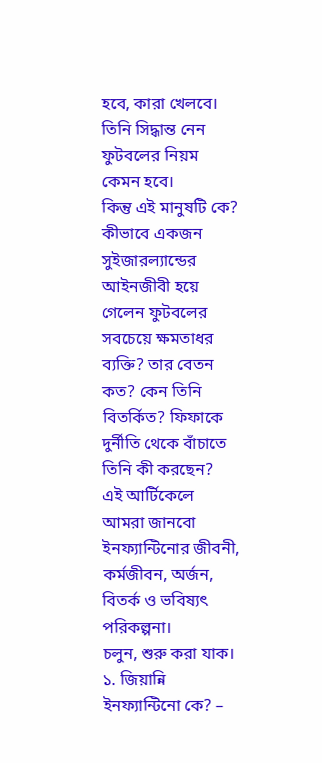হবে, কারা খেলবে। তিনি সিদ্ধান্ত নেন ফুটবলের নিয়ম কেমন হবে।
কিন্তু এই মানুষটি কে? কীভাবে একজন সুইজারল্যান্ডের আইনজীবী হয়ে গেলেন ফুটবলের সবচেয়ে ক্ষমতাধর ব্যক্তি? তার বেতন কত? কেন তিনি বিতর্কিত? ফিফাকে দুর্নীতি থেকে বাঁচাতে তিনি কী করছেন?
এই আর্টিকেলে আমরা জানবো ইনফ্যান্টিনোর জীবনী, কর্মজীবন, অর্জন, বিতর্ক ও ভবিষ্যৎ পরিকল্পনা।
চলুন, শুরু করা যাক।
১. জিয়ান্নি ইনফ্যান্টিনো কে? –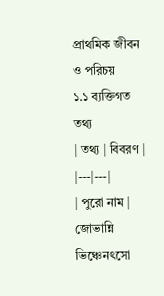প্রাথমিক জীবন ও পরিচয়
১.১ ব্যক্তিগত তথ্য
| তথ্য | বিবরণ |
|---|---|
| পুরো নাম | জোভান্নি ভিঞ্চেনৎসো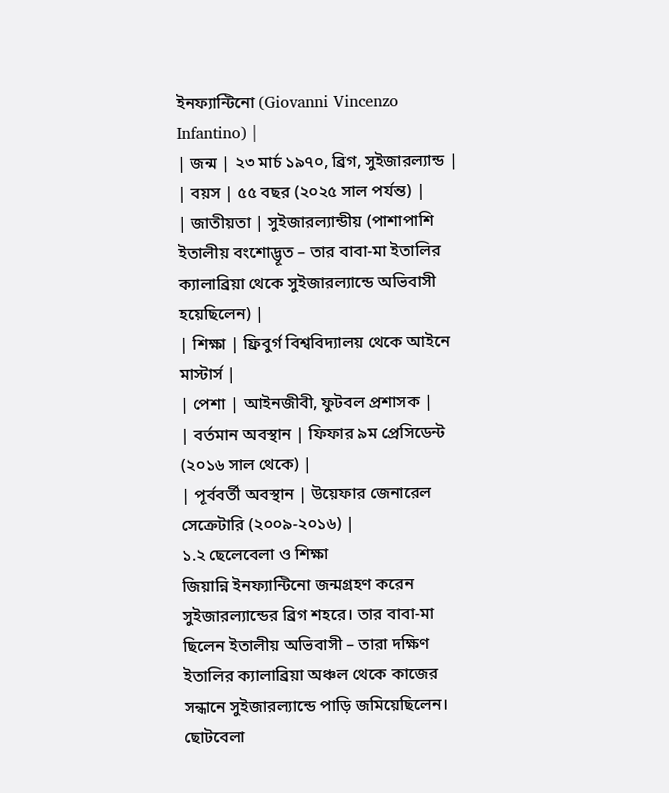ইনফ্যান্টিনো (Giovanni Vincenzo Infantino) |
| জন্ম | ২৩ মার্চ ১৯৭০, ব্রিগ, সুইজারল্যান্ড |
| বয়স | ৫৫ বছর (২০২৫ সাল পর্যন্ত) |
| জাতীয়তা | সুইজারল্যান্ডীয় (পাশাপাশি ইতালীয় বংশোদ্ভূত – তার বাবা-মা ইতালির ক্যালাব্রিয়া থেকে সুইজারল্যান্ডে অভিবাসী হয়েছিলেন) |
| শিক্ষা | ফ্রিবুর্গ বিশ্ববিদ্যালয় থেকে আইনে মাস্টার্স |
| পেশা | আইনজীবী, ফুটবল প্রশাসক |
| বর্তমান অবস্থান | ফিফার ৯ম প্রেসিডেন্ট (২০১৬ সাল থেকে) |
| পূর্ববর্তী অবস্থান | উয়েফার জেনারেল সেক্রেটারি (২০০৯-২০১৬) |
১.২ ছেলেবেলা ও শিক্ষা
জিয়ান্নি ইনফ্যান্টিনো জন্মগ্রহণ করেন সুইজারল্যান্ডের ব্রিগ শহরে। তার বাবা-মা ছিলেন ইতালীয় অভিবাসী – তারা দক্ষিণ ইতালির ক্যালাব্রিয়া অঞ্চল থেকে কাজের সন্ধানে সুইজারল্যান্ডে পাড়ি জমিয়েছিলেন।
ছোটবেলা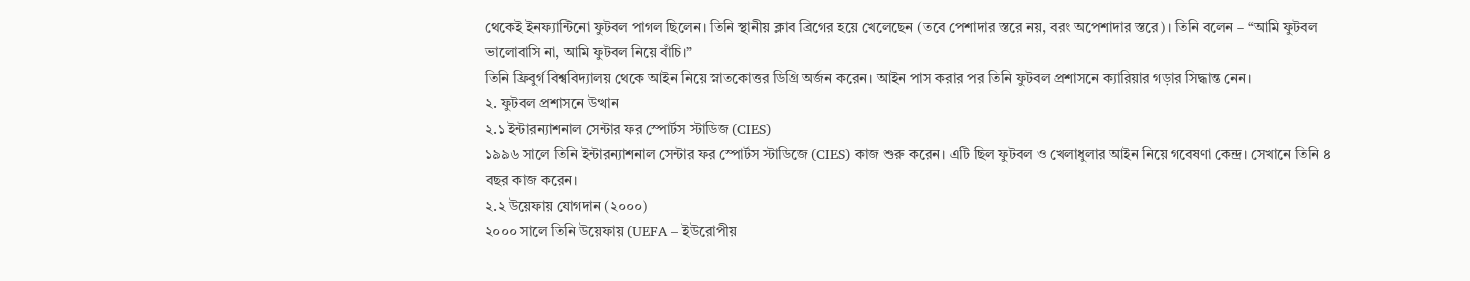থেকেই ইনফ্যান্টিনো ফুটবল পাগল ছিলেন। তিনি স্থানীয় ক্লাব ব্রিগের হয়ে খেলেছেন (তবে পেশাদার স্তরে নয়, বরং অপেশাদার স্তরে)। তিনি বলেন – “আমি ফুটবল ভালোবাসি না, আমি ফুটবল নিয়ে বাঁচি।”
তিনি ফ্রিবুর্গ বিশ্ববিদ্যালয় থেকে আইন নিয়ে স্নাতকোত্তর ডিগ্রি অর্জন করেন। আইন পাস করার পর তিনি ফুটবল প্রশাসনে ক্যারিয়ার গড়ার সিদ্ধান্ত নেন।
২. ফুটবল প্রশাসনে উত্থান
২.১ ইন্টারন্যাশনাল সেন্টার ফর স্পোর্টস স্টাডিজ (CIES)
১৯৯৬ সালে তিনি ইন্টারন্যাশনাল সেন্টার ফর স্পোর্টস স্টাডিজে (CIES) কাজ শুরু করেন। এটি ছিল ফুটবল ও খেলাধুলার আইন নিয়ে গবেষণা কেন্দ্র। সেখানে তিনি ৪ বছর কাজ করেন।
২.২ উয়েফায় যোগদান (২০০০)
২০০০ সালে তিনি উয়েফায় (UEFA – ইউরোপীয়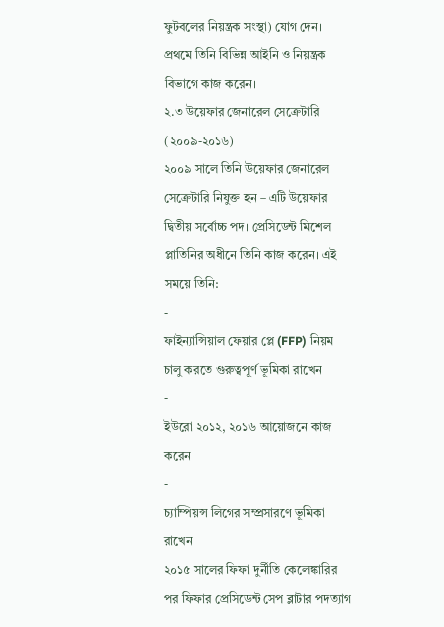ফুটবলের নিয়ন্ত্রক সংস্থা) যোগ দেন। প্রথমে তিনি বিভিন্ন আইনি ও নিয়ন্ত্রক বিভাগে কাজ করেন।
২.৩ উয়েফার জেনারেল সেক্রেটারি (২০০৯-২০১৬)
২০০৯ সালে তিনি উয়েফার জেনারেল সেক্রেটারি নিযুক্ত হন – এটি উয়েফার দ্বিতীয় সর্বোচ্চ পদ। প্রেসিডেন্ট মিশেল প্লাতিনির অধীনে তিনি কাজ করেন। এই সময়ে তিনি:
-
ফাইন্যান্সিয়াল ফেয়ার প্লে (FFP) নিয়ম চালু করতে গুরুত্বপূর্ণ ভূমিকা রাখেন
-
ইউরো ২০১২, ২০১৬ আয়োজনে কাজ করেন
-
চ্যাম্পিয়ন্স লিগের সম্প্রসারণে ভূমিকা রাখেন
২০১৫ সালের ফিফা দুর্নীতি কেলেঙ্কারির পর ফিফার প্রেসিডেন্ট সেপ ব্লাটার পদত্যাগ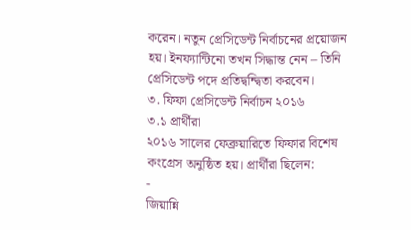করেন। নতুন প্রেসিডেন্ট নির্বাচনের প্রয়োজন হয়। ইনফ্যান্টিনো তখন সিদ্ধান্ত নেন – তিনি প্রেসিডেন্ট পদে প্রতিদ্বন্দ্বিতা করবেন।
৩. ফিফা প্রেসিডেন্ট নির্বাচন ২০১৬
৩.১ প্রার্থীরা
২০১৬ সালের ফেব্রুয়ারিতে ফিফার বিশেষ কংগ্রেস অনুষ্ঠিত হয়। প্রার্থীরা ছিলেন:
-
জিয়ান্নি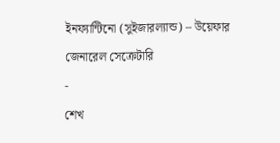ইনফ্যান্টিনো (সুইজারল্যান্ড) – উয়েফার জেনারেল সেক্রেটারি
-
শেখ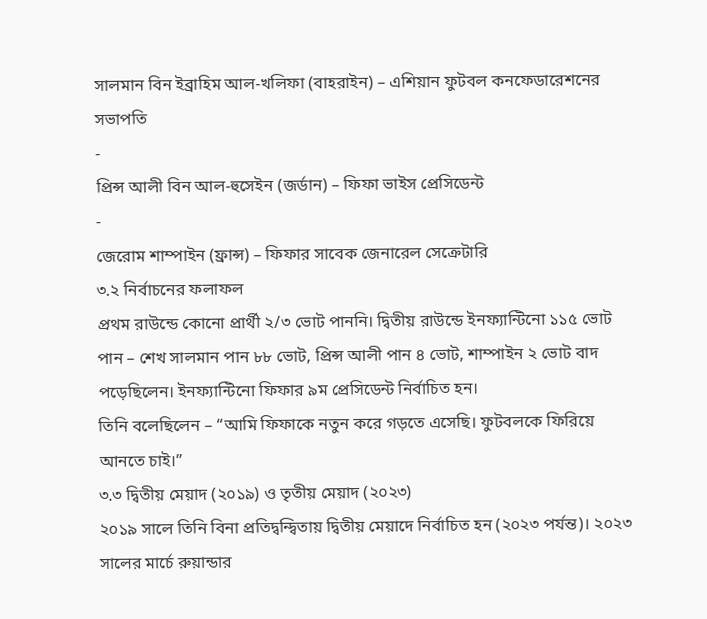সালমান বিন ইব্রাহিম আল-খলিফা (বাহরাইন) – এশিয়ান ফুটবল কনফেডারেশনের সভাপতি
-
প্রিন্স আলী বিন আল-হুসেইন (জর্ডান) – ফিফা ভাইস প্রেসিডেন্ট
-
জেরোম শাম্পাইন (ফ্রান্স) – ফিফার সাবেক জেনারেল সেক্রেটারি
৩.২ নির্বাচনের ফলাফল
প্রথম রাউন্ডে কোনো প্রার্থী ২/৩ ভোট পাননি। দ্বিতীয় রাউন্ডে ইনফ্যান্টিনো ১১৫ ভোট পান – শেখ সালমান পান ৮৮ ভোট, প্রিন্স আলী পান ৪ ভোট, শাম্পাইন ২ ভোট বাদ পড়েছিলেন। ইনফ্যান্টিনো ফিফার ৯ম প্রেসিডেন্ট নির্বাচিত হন।
তিনি বলেছিলেন – “আমি ফিফাকে নতুন করে গড়তে এসেছি। ফুটবলকে ফিরিয়ে আনতে চাই।”
৩.৩ দ্বিতীয় মেয়াদ (২০১৯) ও তৃতীয় মেয়াদ (২০২৩)
২০১৯ সালে তিনি বিনা প্রতিদ্বন্দ্বিতায় দ্বিতীয় মেয়াদে নির্বাচিত হন (২০২৩ পর্যন্ত)। ২০২৩ সালের মার্চে রুয়ান্ডার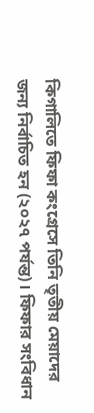কিগালিতে ফিফা কংগ্রেসে তিনি তৃতীয় মেয়াদের জন্য নির্বাচিত হন (২০২৭ পর্যন্ত)। ফিফার সংবিধান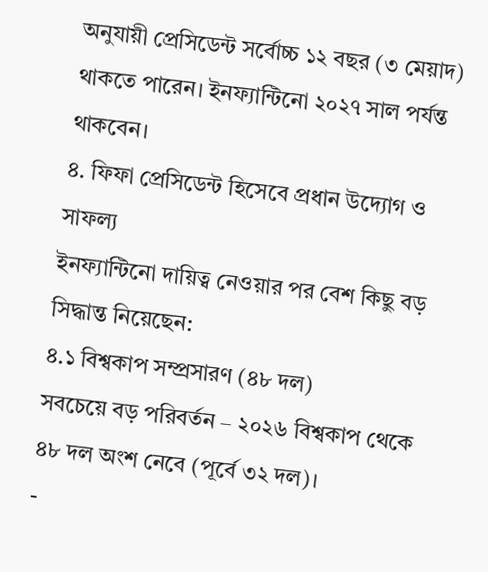অনুযায়ী প্রেসিডেন্ট সর্বোচ্চ ১২ বছর (৩ মেয়াদ) থাকতে পারেন। ইনফ্যান্টিনো ২০২৭ সাল পর্যন্ত থাকবেন।
৪. ফিফা প্রেসিডেন্ট হিসেবে প্রধান উদ্যোগ ও সাফল্য
ইনফ্যান্টিনো দায়িত্ব নেওয়ার পর বেশ কিছু বড় সিদ্ধান্ত নিয়েছেন:
৪.১ বিশ্বকাপ সম্প্রসারণ (৪৮ দল)
সবচেয়ে বড় পরিবর্তন – ২০২৬ বিশ্বকাপ থেকে ৪৮ দল অংশ নেবে (পূর্বে ৩২ দল)।
-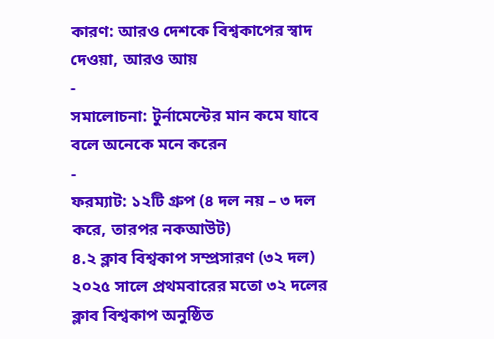কারণ: আরও দেশকে বিশ্বকাপের স্বাদ দেওয়া, আরও আয়
-
সমালোচনা: টুর্নামেন্টের মান কমে যাবে বলে অনেকে মনে করেন
-
ফরম্যাট: ১২টি গ্রুপ (৪ দল নয় – ৩ দল করে, তারপর নকআউট)
৪.২ ক্লাব বিশ্বকাপ সম্প্রসারণ (৩২ দল)
২০২৫ সালে প্রথমবারের মতো ৩২ দলের ক্লাব বিশ্বকাপ অনুষ্ঠিত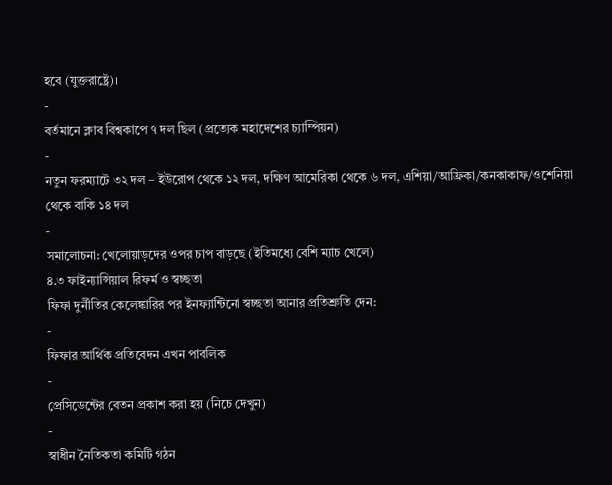হবে (যুক্তরাষ্ট্রে)।
-
বর্তমানে ক্লাব বিশ্বকাপে ৭ দল ছিল (প্রত্যেক মহাদেশের চ্যাম্পিয়ন)
-
নতুন ফরম্যাটে ৩২ দল – ইউরোপ থেকে ১২ দল, দক্ষিণ আমেরিকা থেকে ৬ দল, এশিয়া/আফ্রিকা/কনকাকাফ/ওশেনিয়া থেকে বাকি ১৪ দল
-
সমালোচনা: খেলোয়াড়দের ওপর চাপ বাড়ছে (ইতিমধ্যে বেশি ম্যাচ খেলে)
৪.৩ ফাইন্যান্সিয়াল রিফর্ম ও স্বচ্ছতা
ফিফা দুর্নীতির কেলেঙ্কারির পর ইনফ্যান্টিনো স্বচ্ছতা আনার প্রতিশ্রুতি দেন:
-
ফিফার আর্থিক প্রতিবেদন এখন পাবলিক
-
প্রেসিডেন্টের বেতন প্রকাশ করা হয় (নিচে দেখুন)
-
স্বাধীন নৈতিকতা কমিটি গঠন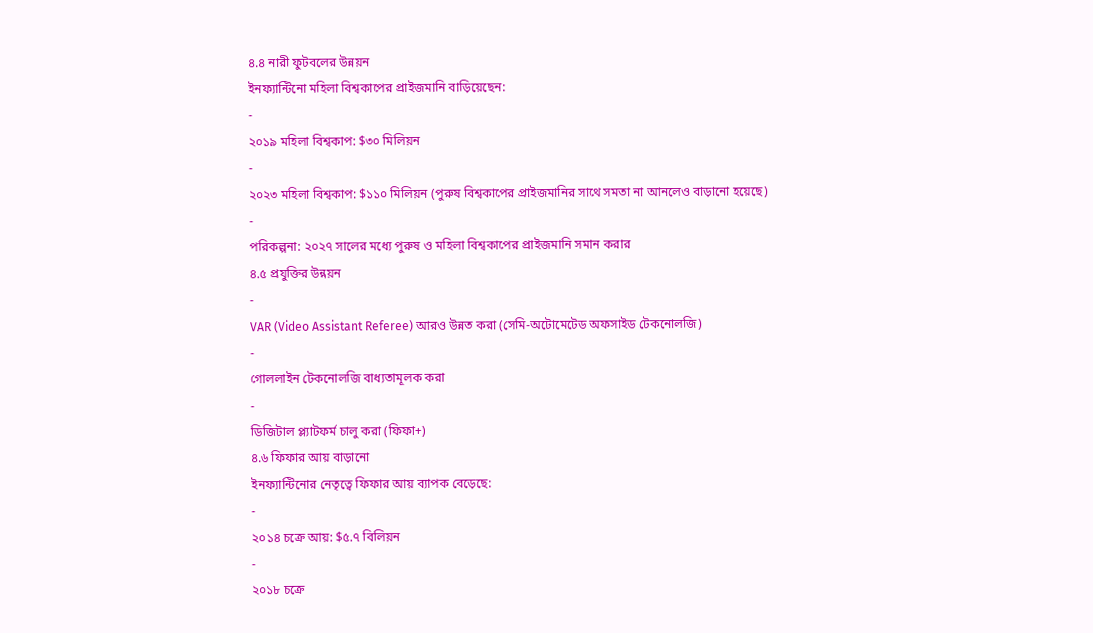৪.৪ নারী ফুটবলের উন্নয়ন
ইনফ্যান্টিনো মহিলা বিশ্বকাপের প্রাইজমানি বাড়িয়েছেন:
-
২০১৯ মহিলা বিশ্বকাপ: $৩০ মিলিয়ন
-
২০২৩ মহিলা বিশ্বকাপ: $১১০ মিলিয়ন (পুরুষ বিশ্বকাপের প্রাইজমানির সাথে সমতা না আনলেও বাড়ানো হয়েছে)
-
পরিকল্পনা: ২০২৭ সালের মধ্যে পুরুষ ও মহিলা বিশ্বকাপের প্রাইজমানি সমান করার
৪.৫ প্রযুক্তির উন্নয়ন
-
VAR (Video Assistant Referee) আরও উন্নত করা (সেমি-অটোমেটেড অফসাইড টেকনোলজি)
-
গোললাইন টেকনোলজি বাধ্যতামূলক করা
-
ডিজিটাল প্ল্যাটফর্ম চালু করা (ফিফা+)
৪.৬ ফিফার আয় বাড়ানো
ইনফ্যান্টিনোর নেতৃত্বে ফিফার আয় ব্যাপক বেড়েছে:
-
২০১৪ চক্রে আয়: $৫.৭ বিলিয়ন
-
২০১৮ চক্রে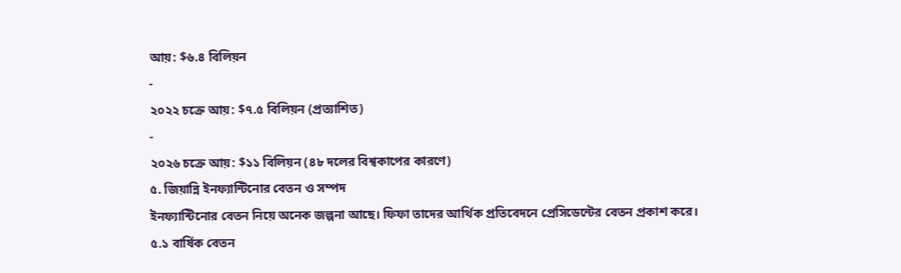আয়: $৬.৪ বিলিয়ন
-
২০২২ চক্রে আয়: $৭.৫ বিলিয়ন (প্রত্যাশিত)
-
২০২৬ চক্রে আয়: $১১ বিলিয়ন (৪৮ দলের বিশ্বকাপের কারণে)
৫. জিয়ান্নি ইনফ্যান্টিনোর বেতন ও সম্পদ
ইনফ্যান্টিনোর বেতন নিয়ে অনেক জল্পনা আছে। ফিফা তাদের আর্থিক প্রতিবেদনে প্রেসিডেন্টের বেতন প্রকাশ করে।
৫.১ বার্ষিক বেতন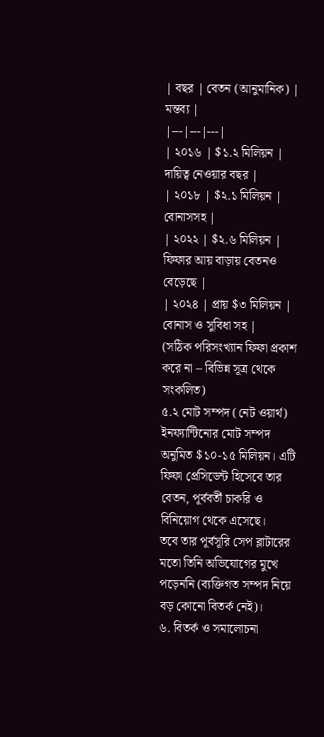| বছর | বেতন (আনুমানিক) | মন্তব্য |
|---|---|---|
| ২০১৬ | $১.২ মিলিয়ন | দায়িত্ব নেওয়ার বছর |
| ২০১৮ | $২.১ মিলিয়ন | বোনাসসহ |
| ২০২২ | $২.৬ মিলিয়ন | ফিফার আয় বাড়ায় বেতনও বেড়েছে |
| ২০২৪ | প্রায় $৩ মিলিয়ন | বোনাস ও সুবিধা সহ |
(সঠিক পরিসংখ্যান ফিফা প্রকাশ করে না – বিভিন্ন সূত্র থেকে সংকলিত)
৫.২ মোট সম্পদ (নেট ওয়ার্থ)
ইনফ্যান্টিনোর মোট সম্পদ অনুমিত $১০-১৫ মিলিয়ন। এটি ফিফা প্রেসিডেন্ট হিসেবে তার বেতন, পূর্ববর্তী চাকরি ও বিনিয়োগ থেকে এসেছে।
তবে তার পূর্বসূরি সেপ ব্লাটারের মতো তিনি অভিযোগের মুখে পড়েননি (ব্যক্তিগত সম্পদ নিয়ে বড় কোনো বিতর্ক নেই)।
৬. বিতর্ক ও সমালোচনা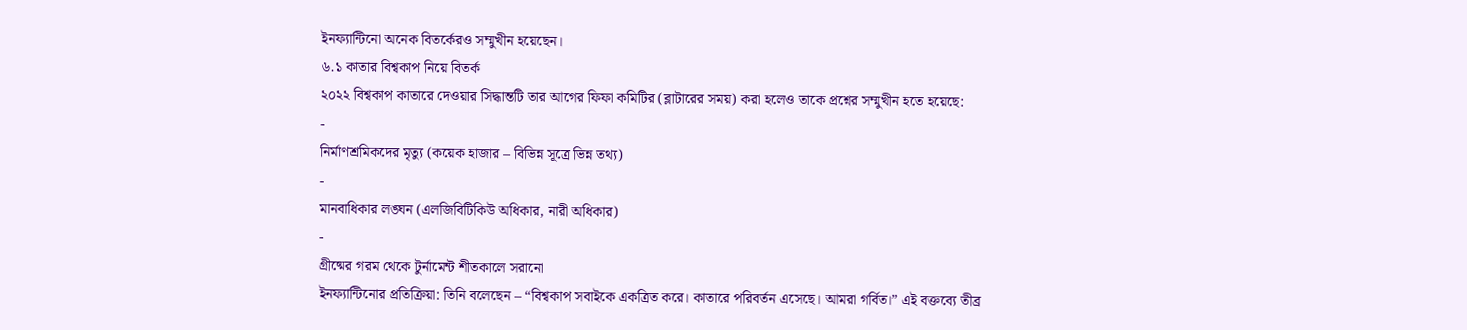ইনফ্যান্টিনো অনেক বিতর্কেরও সম্মুখীন হয়েছেন।
৬.১ কাতার বিশ্বকাপ নিয়ে বিতর্ক
২০২২ বিশ্বকাপ কাতারে দেওয়ার সিদ্ধান্তটি তার আগের ফিফা কমিটির (ব্লাটারের সময়) করা হলেও তাকে প্রশ্নের সম্মুখীন হতে হয়েছে:
-
নির্মাণশ্রমিকদের মৃত্যু (কয়েক হাজার – বিভিন্ন সূত্রে ভিন্ন তথ্য)
-
মানবাধিকার লঙ্ঘন (এলজিবিটিকিউ অধিকার, নারী অধিকার)
-
গ্রীষ্মের গরম থেকে টুর্নামেন্ট শীতকালে সরানো
ইনফ্যান্টিনোর প্রতিক্রিয়া: তিনি বলেছেন – “বিশ্বকাপ সবাইকে একত্রিত করে। কাতারে পরিবর্তন এসেছে। আমরা গর্বিত।” এই বক্তব্যে তীব্র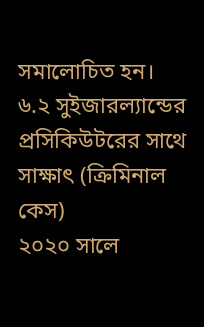সমালোচিত হন।
৬.২ সুইজারল্যান্ডের প্রসিকিউটরের সাথে সাক্ষাৎ (ক্রিমিনাল কেস)
২০২০ সালে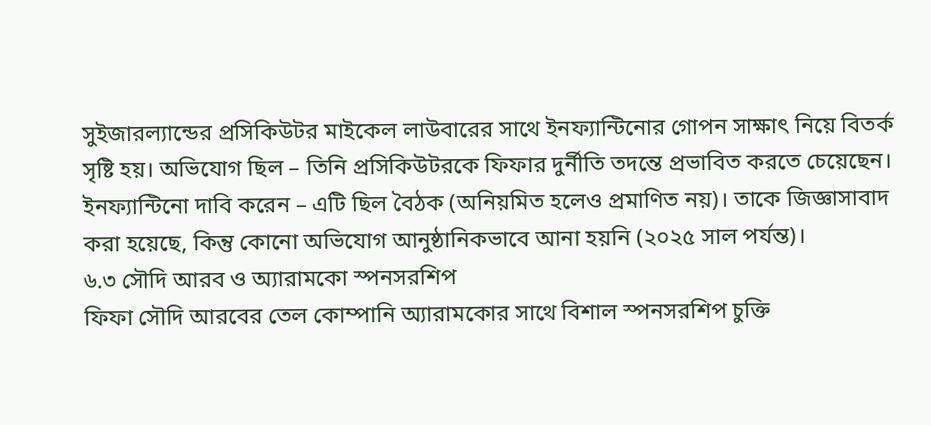সুইজারল্যান্ডের প্রসিকিউটর মাইকেল লাউবারের সাথে ইনফ্যান্টিনোর গোপন সাক্ষাৎ নিয়ে বিতর্ক সৃষ্টি হয়। অভিযোগ ছিল – তিনি প্রসিকিউটরকে ফিফার দুর্নীতি তদন্তে প্রভাবিত করতে চেয়েছেন। ইনফ্যান্টিনো দাবি করেন – এটি ছিল বৈঠক (অনিয়মিত হলেও প্রমাণিত নয়)। তাকে জিজ্ঞাসাবাদ করা হয়েছে, কিন্তু কোনো অভিযোগ আনুষ্ঠানিকভাবে আনা হয়নি (২০২৫ সাল পর্যন্ত)।
৬.৩ সৌদি আরব ও অ্যারামকো স্পনসরশিপ
ফিফা সৌদি আরবের তেল কোম্পানি অ্যারামকোর সাথে বিশাল স্পনসরশিপ চুক্তি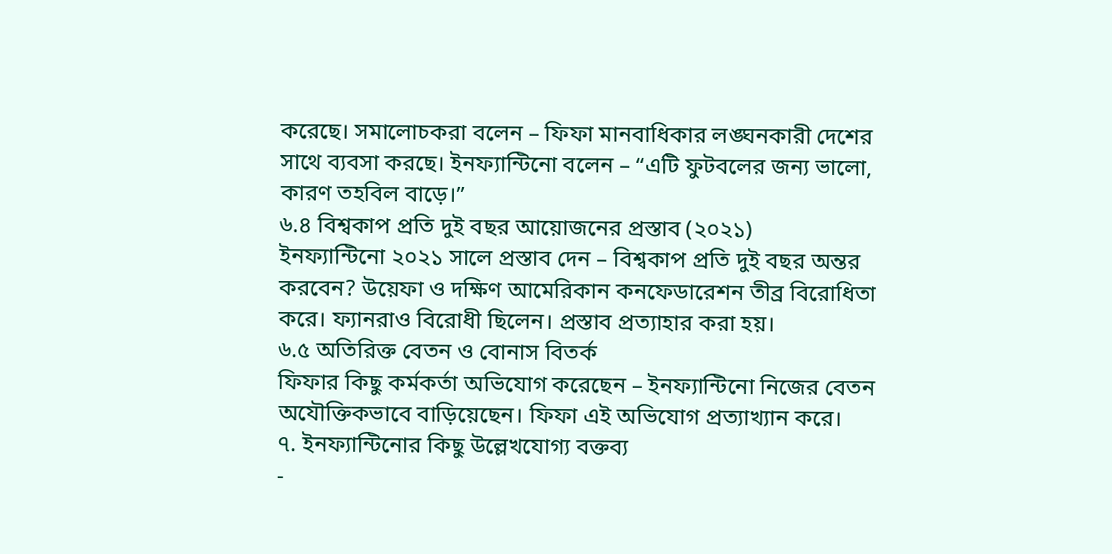করেছে। সমালোচকরা বলেন – ফিফা মানবাধিকার লঙ্ঘনকারী দেশের সাথে ব্যবসা করছে। ইনফ্যান্টিনো বলেন – “এটি ফুটবলের জন্য ভালো, কারণ তহবিল বাড়ে।”
৬.৪ বিশ্বকাপ প্রতি দুই বছর আয়োজনের প্রস্তাব (২০২১)
ইনফ্যান্টিনো ২০২১ সালে প্রস্তাব দেন – বিশ্বকাপ প্রতি দুই বছর অন্তর করবেন? উয়েফা ও দক্ষিণ আমেরিকান কনফেডারেশন তীব্র বিরোধিতা করে। ফ্যানরাও বিরোধী ছিলেন। প্রস্তাব প্রত্যাহার করা হয়।
৬.৫ অতিরিক্ত বেতন ও বোনাস বিতর্ক
ফিফার কিছু কর্মকর্তা অভিযোগ করেছেন – ইনফ্যান্টিনো নিজের বেতন অযৌক্তিকভাবে বাড়িয়েছেন। ফিফা এই অভিযোগ প্রত্যাখ্যান করে।
৭. ইনফ্যান্টিনোর কিছু উল্লেখযোগ্য বক্তব্য
-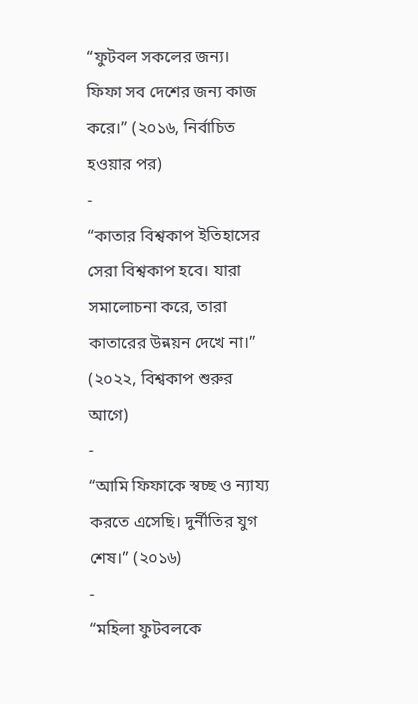“ফুটবল সকলের জন্য। ফিফা সব দেশের জন্য কাজ করে।” (২০১৬, নির্বাচিত হওয়ার পর)
-
“কাতার বিশ্বকাপ ইতিহাসের সেরা বিশ্বকাপ হবে। যারা সমালোচনা করে, তারা কাতারের উন্নয়ন দেখে না।” (২০২২, বিশ্বকাপ শুরুর আগে)
-
“আমি ফিফাকে স্বচ্ছ ও ন্যায্য করতে এসেছি। দুর্নীতির যুগ শেষ।” (২০১৬)
-
“মহিলা ফুটবলকে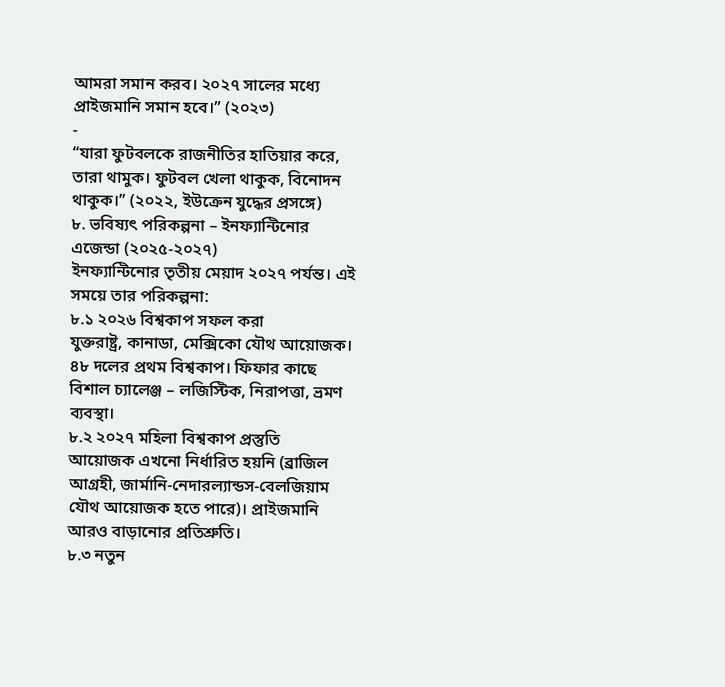আমরা সমান করব। ২০২৭ সালের মধ্যে প্রাইজমানি সমান হবে।” (২০২৩)
-
“যারা ফুটবলকে রাজনীতির হাতিয়ার করে, তারা থামুক। ফুটবল খেলা থাকুক, বিনোদন থাকুক।” (২০২২, ইউক্রেন যুদ্ধের প্রসঙ্গে)
৮. ভবিষ্যৎ পরিকল্পনা – ইনফ্যান্টিনোর এজেন্ডা (২০২৫-২০২৭)
ইনফ্যান্টিনোর তৃতীয় মেয়াদ ২০২৭ পর্যন্ত। এই সময়ে তার পরিকল্পনা:
৮.১ ২০২৬ বিশ্বকাপ সফল করা
যুক্তরাষ্ট্র, কানাডা, মেক্সিকো যৌথ আয়োজক। ৪৮ দলের প্রথম বিশ্বকাপ। ফিফার কাছে বিশাল চ্যালেঞ্জ – লজিস্টিক, নিরাপত্তা, ভ্রমণ ব্যবস্থা।
৮.২ ২০২৭ মহিলা বিশ্বকাপ প্রস্তুতি
আয়োজক এখনো নির্ধারিত হয়নি (ব্রাজিল আগ্রহী, জার্মানি-নেদারল্যান্ডস-বেলজিয়াম যৌথ আয়োজক হতে পারে)। প্রাইজমানি আরও বাড়ানোর প্রতিশ্রুতি।
৮.৩ নতুন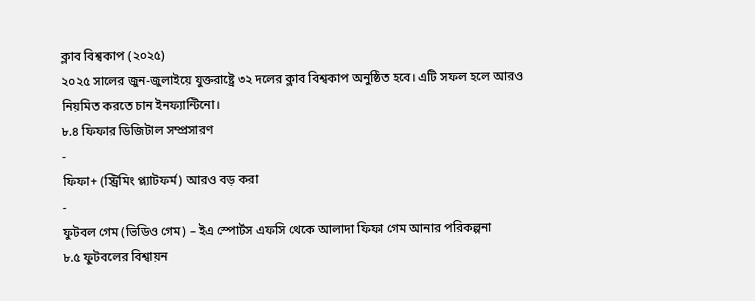ক্লাব বিশ্বকাপ (২০২৫)
২০২৫ সালের জুন-জুলাইয়ে যুক্তরাষ্ট্রে ৩২ দলের ক্লাব বিশ্বকাপ অনুষ্ঠিত হবে। এটি সফল হলে আরও নিয়মিত করতে চান ইনফ্যান্টিনো।
৮.৪ ফিফার ডিজিটাল সম্প্রসারণ
-
ফিফা+ (স্ট্রিমিং প্ল্যাটফর্ম) আরও বড় করা
-
ফুটবল গেম (ভিডিও গেম) – ইএ স্পোর্টস এফসি থেকে আলাদা ফিফা গেম আনার পরিকল্পনা
৮.৫ ফুটবলের বিশ্বায়ন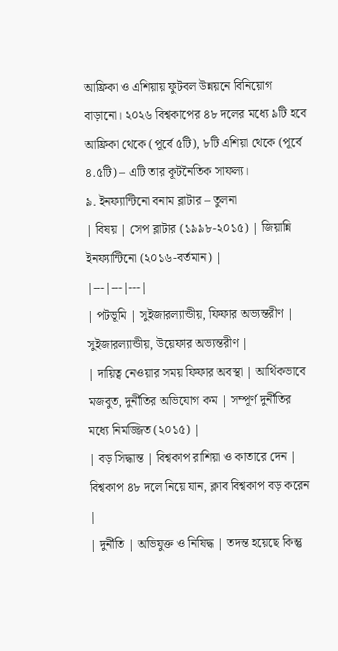আফ্রিকা ও এশিয়ায় ফুটবল উন্নয়নে বিনিয়োগ বাড়ানো। ২০২৬ বিশ্বকাপের ৪৮ দলের মধ্যে ৯টি হবে আফ্রিকা থেকে (পূর্বে ৫টি), ৮টি এশিয়া থেকে (পূর্বে ৪.৫টি) – এটি তার কূটনৈতিক সাফল্য।
৯. ইনফ্যান্টিনো বনাম ব্লাটার – তুলনা
| বিষয় | সেপ ব্লাটার (১৯৯৮-২০১৫) | জিয়ান্নি ইনফ্যান্টিনো (২০১৬-বর্তমান) |
|---|---|---|
| পটভূমি | সুইজারল্যান্ডীয়, ফিফার অভ্যন্তরীণ | সুইজারল্যান্ডীয়, উয়েফার অভ্যন্তরীণ |
| দায়িত্ব নেওয়ার সময় ফিফার অবস্থা | আর্থিকভাবে মজবুত, দুর্নীতির অভিযোগ কম | সম্পূর্ণ দুর্নীতির মধ্যে নিমজ্জিত (২০১৫) |
| বড় সিদ্ধান্ত | বিশ্বকাপ রাশিয়া ও কাতারে দেন | বিশ্বকাপ ৪৮ দলে নিয়ে যান, ক্লাব বিশ্বকাপ বড় করেন |
| দুর্নীতি | অভিযুক্ত ও নিষিদ্ধ | তদন্ত হয়েছে কিন্তু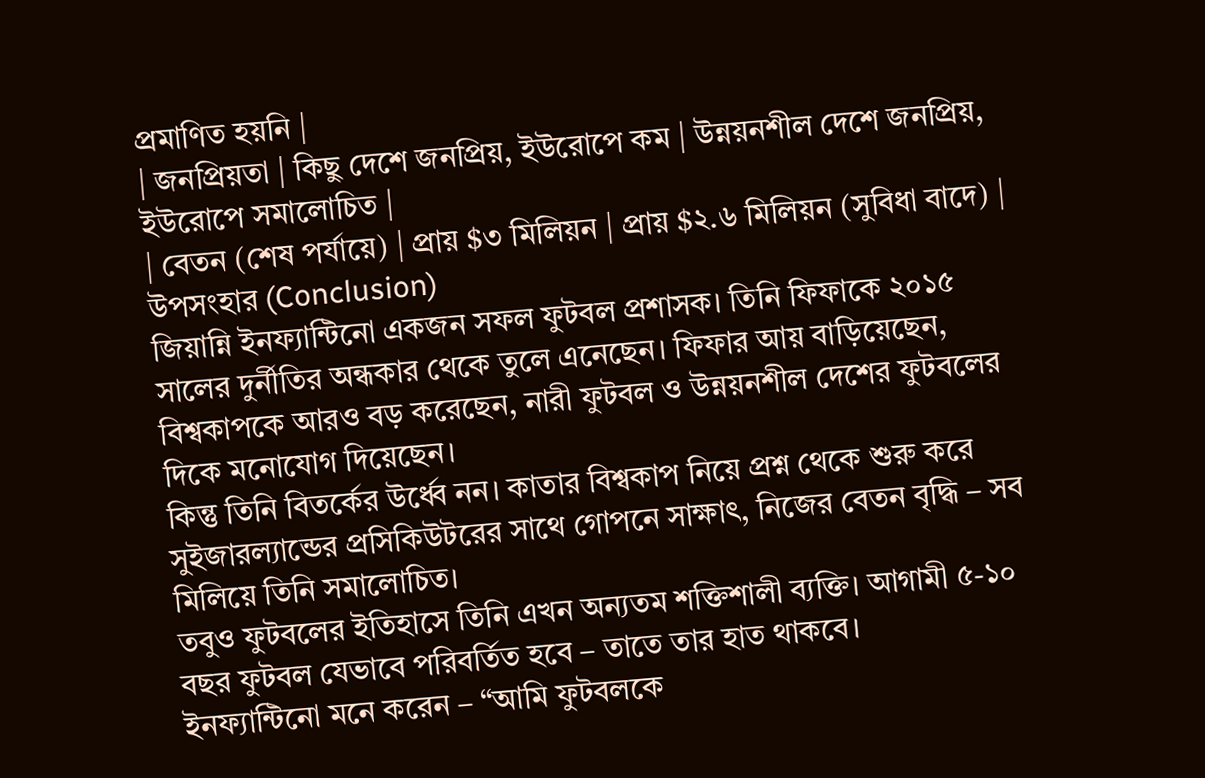প্রমাণিত হয়নি |
| জনপ্রিয়তা | কিছু দেশে জনপ্রিয়, ইউরোপে কম | উন্নয়নশীল দেশে জনপ্রিয়, ইউরোপে সমালোচিত |
| বেতন (শেষ পর্যায়ে) | প্রায় $৩ মিলিয়ন | প্রায় $২.৬ মিলিয়ন (সুবিধা বাদে) |
উপসংহার (Conclusion)
জিয়ান্নি ইনফ্যান্টিনো একজন সফল ফুটবল প্রশাসক। তিনি ফিফাকে ২০১৫ সালের দুর্নীতির অন্ধকার থেকে তুলে এনেছেন। ফিফার আয় বাড়িয়েছেন, বিশ্বকাপকে আরও বড় করেছেন, নারী ফুটবল ও উন্নয়নশীল দেশের ফুটবলের দিকে মনোযোগ দিয়েছেন।
কিন্তু তিনি বিতর্কের উর্ধ্বে নন। কাতার বিশ্বকাপ নিয়ে প্রশ্ন থেকে শুরু করে সুইজারল্যান্ডের প্রসিকিউটরের সাথে গোপনে সাক্ষাৎ, নিজের বেতন বৃদ্ধি – সব মিলিয়ে তিনি সমালোচিত।
তবুও ফুটবলের ইতিহাসে তিনি এখন অন্যতম শক্তিশালী ব্যক্তি। আগামী ৫-১০ বছর ফুটবল যেভাবে পরিবর্তিত হবে – তাতে তার হাত থাকবে।
ইনফ্যান্টিনো মনে করেন – “আমি ফুটবলকে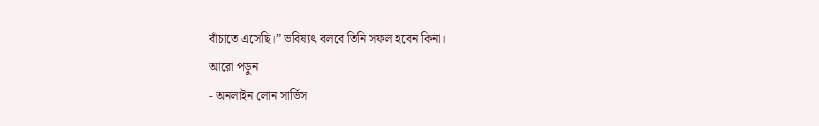বাঁচাতে এসেছি।” ভবিষ্যৎ বলবে তিনি সফল হবেন কিনা।
আরো পড়ুন
- অনলাইন লোন সার্ভিস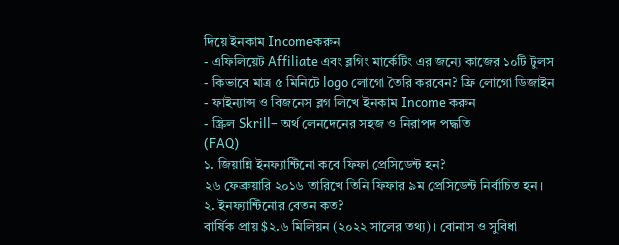দিয়ে ইনকাম Incomeকরুন
- এফিলিয়েট Affiliate এবং ব্লগিং মার্কেটিং এর জন্যে কাজের ১০টি টুলস
- কিভাবে মাত্র ৫ মিনিটে logo লোগো তৈরি করবেন? ফ্রি লোগো ডিজাইন
- ফাইন্যান্স ও বিজনেস ব্লগ লিখে ইনকাম Income করুন
- স্ক্রিল Skrill– অর্থ লেনদেনের সহজ ও নিরাপদ পদ্ধতি
(FAQ)
১. জিয়ান্নি ইনফ্যান্টিনো কবে ফিফা প্রেসিডেন্ট হন?
২৬ ফেব্রুয়ারি ২০১৬ তারিখে তিনি ফিফার ৯ম প্রেসিডেন্ট নির্বাচিত হন।
২. ইনফ্যান্টিনোর বেতন কত?
বার্ষিক প্রায় $২.৬ মিলিয়ন (২০২২ সালের তথ্য)। বোনাস ও সুবিধা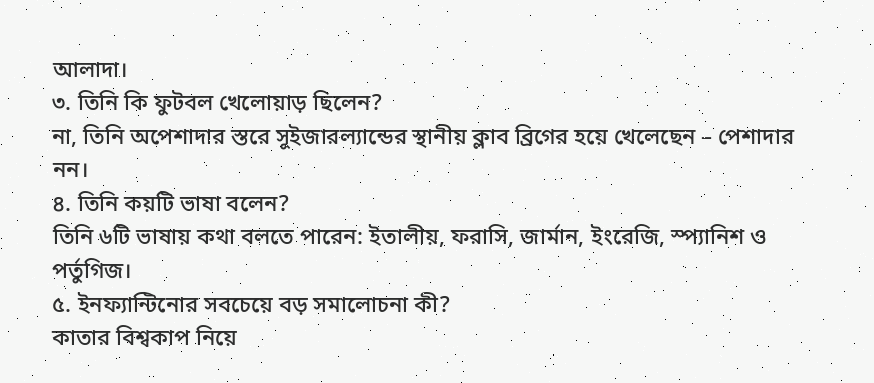আলাদা।
৩. তিনি কি ফুটবল খেলোয়াড় ছিলেন?
না, তিনি অপেশাদার স্তরে সুইজারল্যান্ডের স্থানীয় ক্লাব ব্রিগের হয়ে খেলেছেন – পেশাদার নন।
৪. তিনি কয়টি ভাষা বলেন?
তিনি ৬টি ভাষায় কথা বলতে পারেন: ইতালীয়, ফরাসি, জার্মান, ইংরেজি, স্প্যানিশ ও পর্তুগিজ।
৫. ইনফ্যান্টিনোর সবচেয়ে বড় সমালোচনা কী?
কাতার বিশ্বকাপ নিয়ে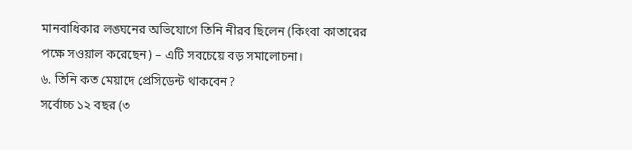মানবাধিকার লঙ্ঘনের অভিযোগে তিনি নীরব ছিলেন (কিংবা কাতারের পক্ষে সওয়াল করেছেন) – এটি সবচেয়ে বড় সমালোচনা।
৬. তিনি কত মেয়াদে প্রেসিডেন্ট থাকবেন?
সর্বোচ্চ ১২ বছর (৩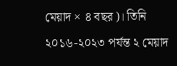মেয়াদ × ৪ বছর)। তিনি ২০১৬-২০২৩ পর্যন্ত ২ মেয়াদ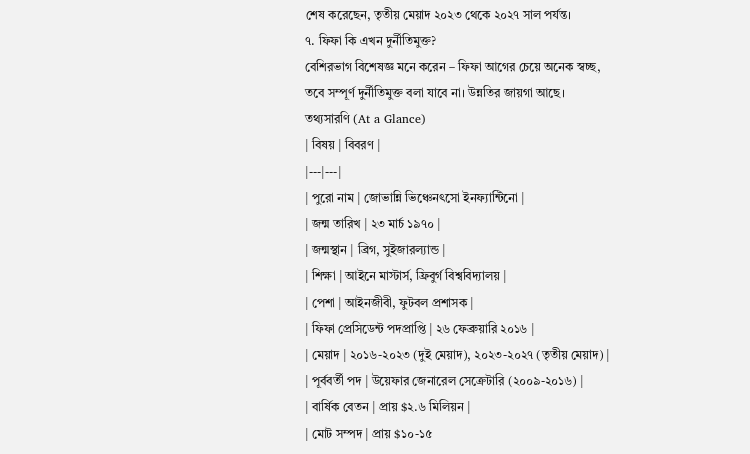শেষ করেছেন, তৃতীয় মেয়াদ ২০২৩ থেকে ২০২৭ সাল পর্যন্ত।
৭. ফিফা কি এখন দুর্নীতিমুক্ত?
বেশিরভাগ বিশেষজ্ঞ মনে করেন – ফিফা আগের চেয়ে অনেক স্বচ্ছ, তবে সম্পূর্ণ দুর্নীতিমুক্ত বলা যাবে না। উন্নতির জায়গা আছে।
তথ্যসারণি (At a Glance)
| বিষয় | বিবরণ |
|---|---|
| পুরো নাম | জোভান্নি ভিঞ্চেনৎসো ইনফ্যান্টিনো |
| জন্ম তারিখ | ২৩ মার্চ ১৯৭০ |
| জন্মস্থান | ব্রিগ, সুইজারল্যান্ড |
| শিক্ষা | আইনে মাস্টার্স, ফ্রিবুর্গ বিশ্ববিদ্যালয় |
| পেশা | আইনজীবী, ফুটবল প্রশাসক |
| ফিফা প্রেসিডেন্ট পদপ্রাপ্তি | ২৬ ফেব্রুয়ারি ২০১৬ |
| মেয়াদ | ২০১৬-২০২৩ (দুই মেয়াদ), ২০২৩-২০২৭ (তৃতীয় মেয়াদ) |
| পূর্ববর্তী পদ | উয়েফার জেনারেল সেক্রেটারি (২০০৯-২০১৬) |
| বার্ষিক বেতন | প্রায় $২.৬ মিলিয়ন |
| মোট সম্পদ | প্রায় $১০-১৫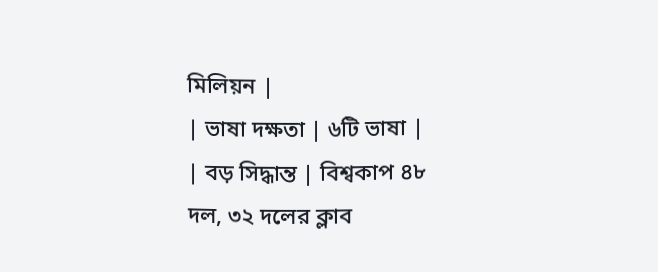মিলিয়ন |
| ভাষা দক্ষতা | ৬টি ভাষা |
| বড় সিদ্ধান্ত | বিশ্বকাপ ৪৮ দল, ৩২ দলের ক্লাব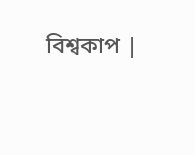বিশ্বকাপ |